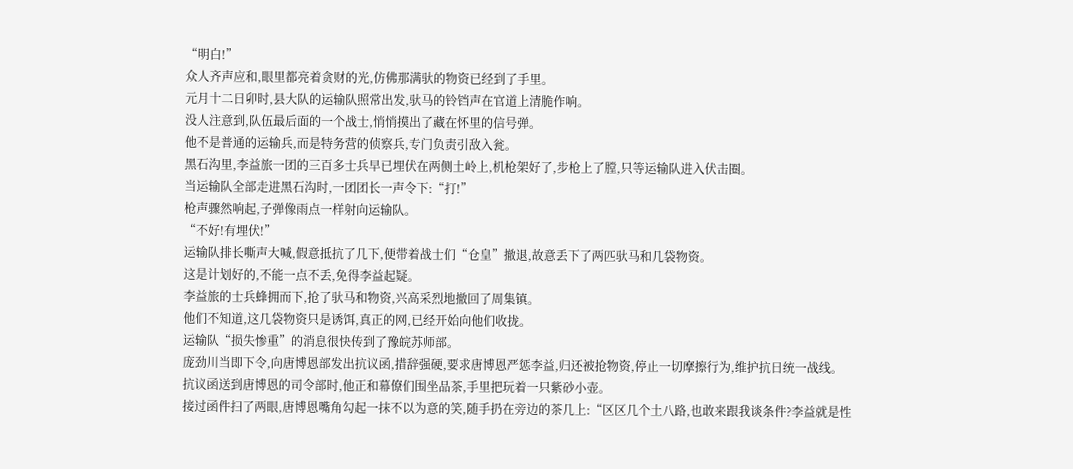“明白!”
众人齐声应和,眼里都亮着贪财的光,仿佛那满驮的物资已经到了手里。
元月十二日卯时,县大队的运输队照常出发,驮马的铃铛声在官道上清脆作响。
没人注意到,队伍最后面的一个战士,悄悄摸出了藏在怀里的信号弹。
他不是普通的运输兵,而是特务营的侦察兵,专门负责引敌入瓮。
黑石沟里,李益旅一团的三百多士兵早已埋伏在两侧土岭上,机枪架好了,步枪上了膛,只等运输队进入伏击圈。
当运输队全部走进黑石沟时,一团团长一声令下:“打!”
枪声骤然响起,子弹像雨点一样射向运输队。
“不好!有埋伏!”
运输队排长嘶声大喊,假意抵抗了几下,便带着战士们“仓皇”撤退,故意丢下了两匹驮马和几袋物资。
这是计划好的,不能一点不丢,免得李益起疑。
李益旅的士兵蜂拥而下,抢了驮马和物资,兴高采烈地撤回了周集镇。
他们不知道,这几袋物资只是诱饵,真正的网,已经开始向他们收拢。
运输队“损失惨重”的消息很快传到了豫皖苏师部。
庞劲川当即下令,向唐博恩部发出抗议函,措辞强硬,要求唐博恩严惩李益,归还被抢物资,停止一切摩擦行为,维护抗日统一战线。
抗议函送到唐博恩的司令部时,他正和幕僚们围坐品茶,手里把玩着一只紫砂小壶。
接过函件扫了两眼,唐博恩嘴角勾起一抹不以为意的笑,随手扔在旁边的茶几上:“区区几个土八路,也敢来跟我谈条件?李益就是性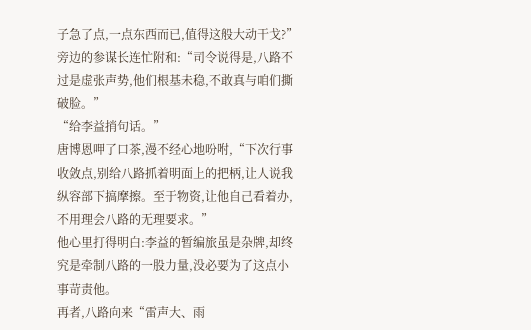子急了点,一点东西而已,值得这般大动干戈?”
旁边的参谋长连忙附和:“司令说得是,八路不过是虚张声势,他们根基未稳,不敢真与咱们撕破脸。”
“给李益捎句话。”
唐博恩呷了口茶,漫不经心地吩咐,“下次行事收敛点,别给八路抓着明面上的把柄,让人说我纵容部下搞摩擦。至于物资,让他自己看着办,不用理会八路的无理要求。”
他心里打得明白:李益的暂编旅虽是杂牌,却终究是牵制八路的一股力量,没必要为了这点小事苛责他。
再者,八路向来“雷声大、雨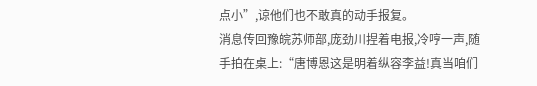点小”,谅他们也不敢真的动手报复。
消息传回豫皖苏师部,庞劲川捏着电报,冷哼一声,随手拍在桌上:“唐博恩这是明着纵容李益!真当咱们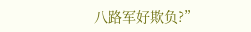八路军好欺负?”